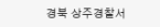경북 상주경찰서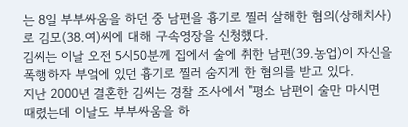는 8일 부부싸움을 하던 중 남편을 흉기로 찔러 살해한 혐의(상해치사)로 김모(38.여)씨에 대해 구속영장을 신청했다.
김씨는 이날 오전 5시50분께 집에서 술에 취한 남편(39.농업)이 자신을 폭행하자 부엌에 있던 흉기로 찔러 숨지게 한 혐의를 받고 있다.
지난 2000년 결혼한 김씨는 경찰 조사에서 "평소 남편이 술만 마시면 때렸는데 이날도 부부싸움을 하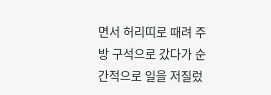면서 허리띠로 때려 주방 구석으로 갔다가 순간적으로 일을 저질렀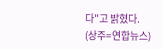다"고 밝혔다.
(상주=연합뉴스)